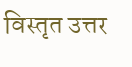विस्तृत उत्तर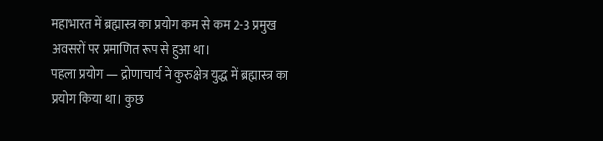महाभारत में ब्रह्मास्त्र का प्रयोग कम से कम 2-3 प्रमुख अवसरों पर प्रमाणित रूप से हुआ था।
पहला प्रयोग — द्रोणाचार्य ने कुरुक्षेत्र युद्ध में ब्रह्मास्त्र का प्रयोग किया था। कुछ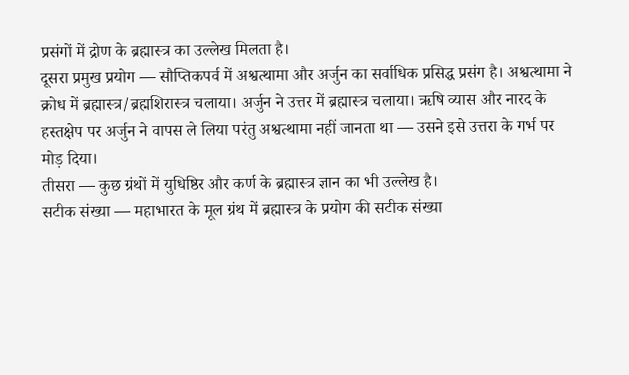प्रसंगों में द्रोण के ब्रह्मास्त्र का उल्लेख मिलता है।
दूसरा प्रमुख प्रयोग — सौप्तिकपर्व में अश्वत्थामा और अर्जुन का सर्वाधिक प्रसिद्ध प्रसंग है। अश्वत्थामा ने क्रोध में ब्रह्मास्त्र/ब्रह्मशिरास्त्र चलाया। अर्जुन ने उत्तर में ब्रह्मास्त्र चलाया। ऋषि व्यास और नारद के हस्तक्षेप पर अर्जुन ने वापस ले लिया परंतु अश्वत्थामा नहीं जानता था — उसने इसे उत्तरा के गर्भ पर मोड़ दिया।
तीसरा — कुछ ग्रंथों में युधिष्ठिर और कर्ण के ब्रह्मास्त्र ज्ञान का भी उल्लेख है।
सटीक संख्या — महाभारत के मूल ग्रंथ में ब्रह्मास्त्र के प्रयोग की सटीक संख्या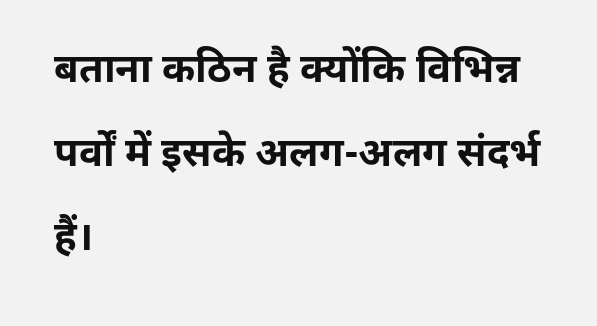बताना कठिन है क्योंकि विभिन्न पर्वों में इसके अलग-अलग संदर्भ हैं।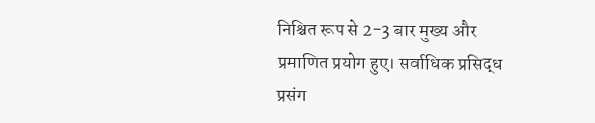निश्चित रूप से 2-3 बार मुख्य और प्रमाणित प्रयोग हुए। सर्वाधिक प्रसिद्ध प्रसंग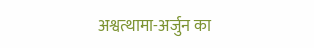अश्वत्थामा-अर्जुन का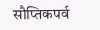सौप्तिकपर्व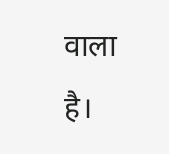वाला है।